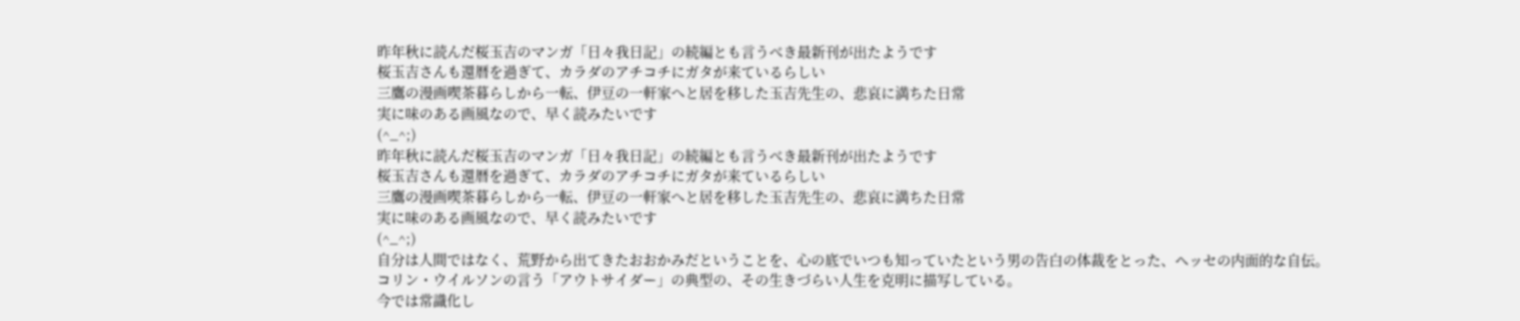昨年秋に読んだ桜玉吉のマンガ「日々我日記」の続編とも言うべき最新刊が出たようです
桜玉吉さんも還暦を過ぎて、カラダのアチコチにガタが来ているらしい
三鷹の漫画喫茶暮らしから一転、伊豆の一軒家へと居を移した玉吉先生の、悲哀に満ちた日常
実に味のある画風なので、早く読みたいです
(^_^;)
昨年秋に読んだ桜玉吉のマンガ「日々我日記」の続編とも言うべき最新刊が出たようです
桜玉吉さんも還暦を過ぎて、カラダのアチコチにガタが来ているらしい
三鷹の漫画喫茶暮らしから一転、伊豆の一軒家へと居を移した玉吉先生の、悲哀に満ちた日常
実に味のある画風なので、早く読みたいです
(^_^;)
自分は人間ではなく、荒野から出てきたおおかみだということを、心の底でいつも知っていたという男の告白の体裁をとった、ヘッセの内面的な自伝。
コリン・ウイルソンの言う「アウトサイダー」の典型の、その生きづらい人生を克明に描写している。
今では常識化し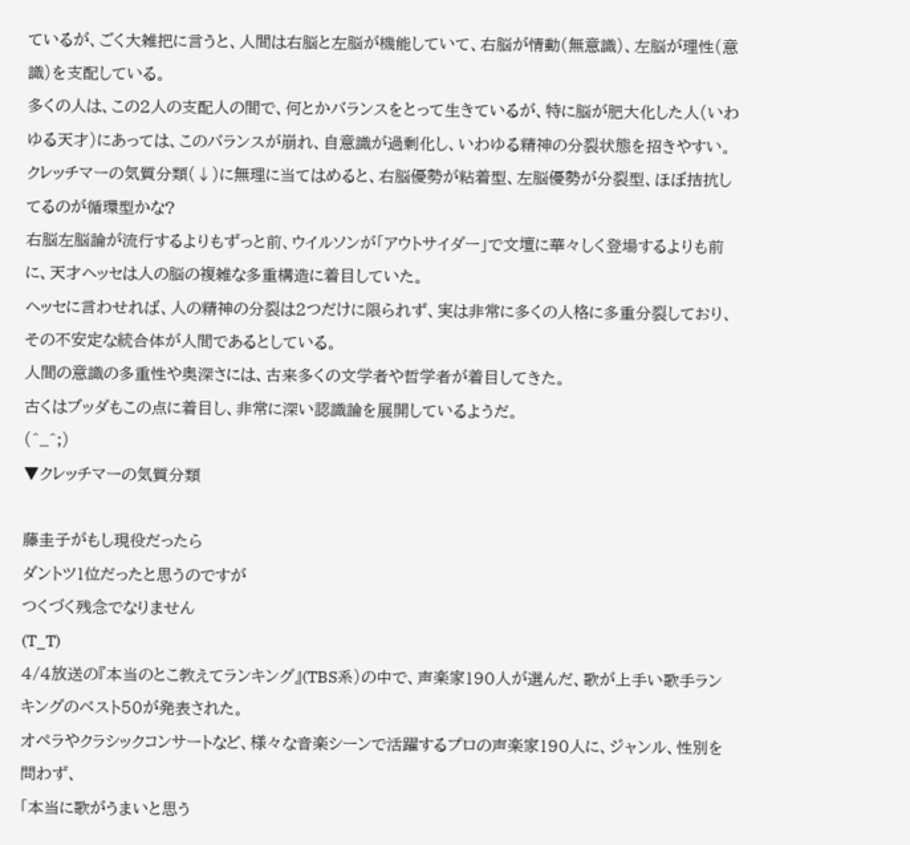ているが、ごく大雑把に言うと、人間は右脳と左脳が機能していて、右脳が情動(無意識)、左脳が理性(意識)を支配している。
多くの人は、この2人の支配人の間で、何とかバランスをとって生きているが、特に脳が肥大化した人(いわゆる天才)にあっては、このバランスが崩れ、自意識が過剰化し、いわゆる精神の分裂状態を招きやすい。
クレッチマーの気質分類(↓)に無理に当てはめると、右脳優勢が粘着型、左脳優勢が分裂型、ほぼ拮抗してるのが循環型かな?
右脳左脳論が流行するよりもずっと前、ウイルソンが「アウトサイダー」で文壇に華々しく登場するよりも前に、天才ヘッセは人の脳の複雑な多重構造に着目していた。
ヘッセに言わせれば、人の精神の分裂は2つだけに限られず、実は非常に多くの人格に多重分裂しており、その不安定な統合体が人間であるとしている。
人間の意識の多重性や奥深さには、古来多くの文学者や哲学者が着目してきた。
古くはブッダもこの点に着目し、非常に深い認識論を展開しているようだ。
(^_^;)
▼クレッチマーの気質分類

藤圭子がもし現役だったら
ダントツ1位だったと思うのですが
つくづく残念でなりません
(T_T)
4/4放送の『本当のとこ教えてランキング』(TBS系)の中で、声楽家190人が選んだ、歌が上手い歌手ランキングのベスト50が発表された。
オペラやクラシックコンサートなど、様々な音楽シーンで活躍するプロの声楽家190人に、ジャンル、性別を問わず、
「本当に歌がうまいと思う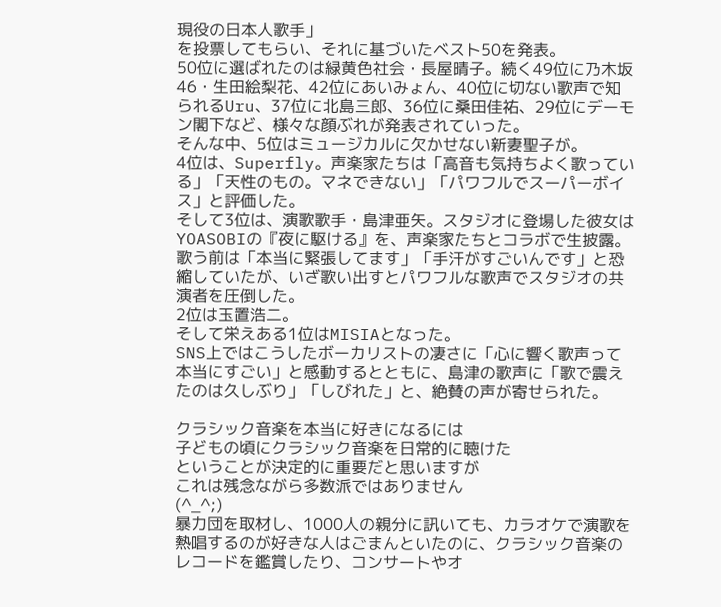現役の日本人歌手」
を投票してもらい、それに基づいたベスト50を発表。
50位に選ばれたのは緑黄色社会・長屋晴子。続く49位に乃木坂46・生田絵梨花、42位にあいみょん、40位に切ない歌声で知られるUru、37位に北島三郎、36位に桑田佳祐、29位にデーモン閣下など、様々な顔ぶれが発表されていった。
そんな中、5位はミュージカルに欠かせない新妻聖子が。
4位は、Superfly。声楽家たちは「高音も気持ちよく歌っている」「天性のもの。マネできない」「パワフルでスーパーボイス」と評価した。
そして3位は、演歌歌手・島津亜矢。スタジオに登場した彼女はYOASOBIの『夜に駆ける』を、声楽家たちとコラボで生披露。
歌う前は「本当に緊張してます」「手汗がすごいんです」と恐縮していたが、いざ歌い出すとパワフルな歌声でスタジオの共演者を圧倒した。
2位は玉置浩二。
そして栄えある1位はMISIAとなった。
SNS上ではこうしたボーカリストの凄さに「心に響く歌声って本当にすごい」と感動するとともに、島津の歌声に「歌で震えたのは久しぶり」「しびれた」と、絶賛の声が寄せられた。

クラシック音楽を本当に好きになるには
子どもの頃にクラシック音楽を日常的に聴けた
ということが決定的に重要だと思いますが
これは残念ながら多数派ではありません
(^_^;)
暴力団を取材し、1000人の親分に訊いても、カラオケで演歌を熱唱するのが好きな人はごまんといたのに、クラシック音楽のレコードを鑑賞したり、コンサートやオ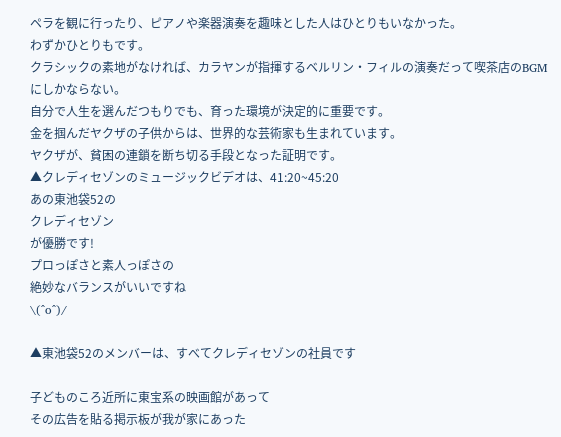ペラを観に行ったり、ピアノや楽器演奏を趣味とした人はひとりもいなかった。
わずかひとりもです。
クラシックの素地がなければ、カラヤンが指揮するベルリン・フィルの演奏だって喫茶店のBGMにしかならない。
自分で人生を選んだつもりでも、育った環境が決定的に重要です。
金を掴んだヤクザの子供からは、世界的な芸術家も生まれています。
ヤクザが、貧困の連鎖を断ち切る手段となった証明です。
▲クレディセゾンのミュージックビデオは、41:20~45:20
あの東池袋52の
クレディセゾン
が優勝です!
プロっぽさと素人っぽさの
絶妙なバランスがいいですね
\(^o^)/

▲東池袋52のメンバーは、すべてクレディセゾンの社員です

子どものころ近所に東宝系の映画館があって
その広告を貼る掲示板が我が家にあった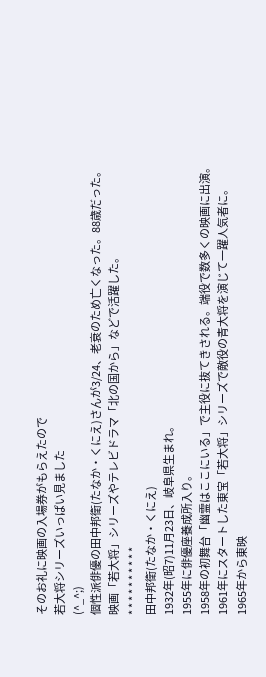そのお礼に映画の入場券がもらえたので
若大将シリーズいっぱい見ました
(^_^;)
個性派俳優の田中邦衛(たなか・くにえ)さんが3/24、老衰のため亡くなった。88歳だった。
映画「若大将」シリーズやテレビドラマ「北の国から」などで活躍した。
* * * * * * * * * *
田中邦衛(たなか・くにえ)
1932年(昭7)11月23日、岐阜県生まれ。
1955年に俳優座養成所入り。
1958年の初舞台「幽霊はここにいる」で主役に抜てきされる。端役で数多くの映画に出演。
1961年にスタートした東宝「若大将」シリーズで敵役の青大将を演じて一躍人気者に。
1965年から東映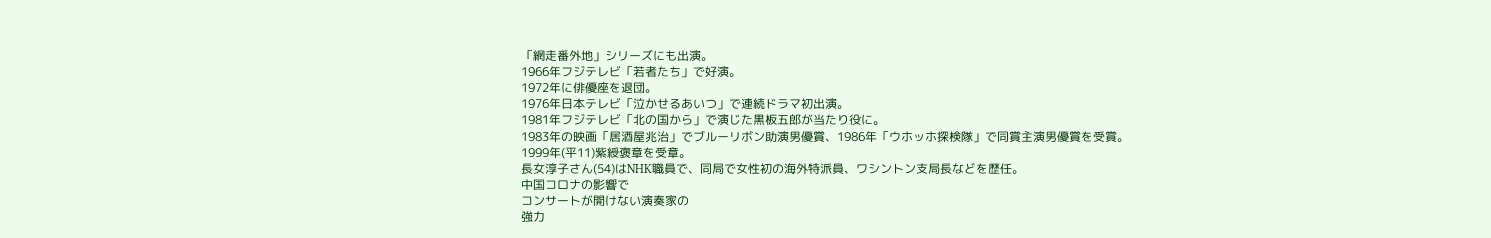「網走番外地」シリーズにも出演。
1966年フジテレビ「若者たち」で好演。
1972年に俳優座を退団。
1976年日本テレビ「泣かせるあいつ」で連続ドラマ初出演。
1981年フジテレビ「北の国から」で演じた黒板五郎が当たり役に。
1983年の映画「居酒屋兆治」でブルーリボン助演男優賞、1986年「ウホッホ探検隊」で同賞主演男優賞を受賞。
1999年(平11)紫綬褒章を受章。
長女淳子さん(54)はNHK職員で、同局で女性初の海外特派員、ワシントン支局長などを歴任。
中国コロナの影響で
コンサートが開けない演奏家の
強力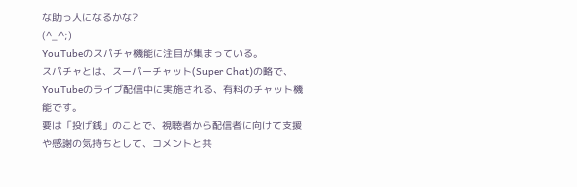な助っ人になるかな?
(^_^;)
YouTubeのスパチャ機能に注目が集まっている。
スパチャとは、スーパーチャット(Super Chat)の略で、YouTubeのライブ配信中に実施される、有料のチャット機能です。
要は「投げ銭」のことで、視聴者から配信者に向けて支援や感謝の気持ちとして、コメントと共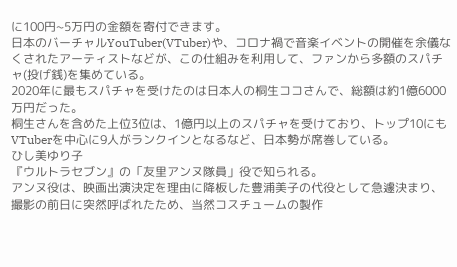に100円~5万円の金額を寄付できます。
日本のバーチャルYouTuber(VTuber)や、コロナ禍で音楽イベントの開催を余儀なくされたアーティストなどが、この仕組みを利用して、ファンから多額のスパチャ(投げ銭)を集めている。
2020年に最もスパチャを受けたのは日本人の桐生ココさんで、総額は約1億6000万円だった。
桐生さんを含めた上位3位は、1億円以上のスパチャを受けており、トップ10にもVTuberを中心に9人がランクインとなるなど、日本勢が席巻している。
ひし美ゆり子
『ウルトラセブン』の「友里アンヌ隊員」役で知られる。
アンヌ役は、映画出演決定を理由に降板した豊浦美子の代役として急遽決まり、撮影の前日に突然呼ばれたため、当然コスチュームの製作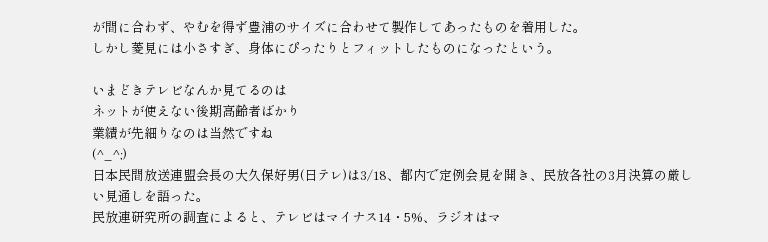が間に合わず、やむを得ず豊浦のサイズに合わせて製作してあったものを着用した。
しかし菱見には小さすぎ、身体にぴったりとフィットしたものになったという。

いまどきテレビなんか見てるのは
ネットが使えない後期高齢者ばかり
業績が先細りなのは当然ですね
(^_^;)
日本民間放送連盟会長の大久保好男(日テレ)は3/18、都内で定例会見を開き、民放各社の3月決算の厳しい見通しを語った。
民放連研究所の調査によると、テレビはマイナス14・5%、ラジオはマ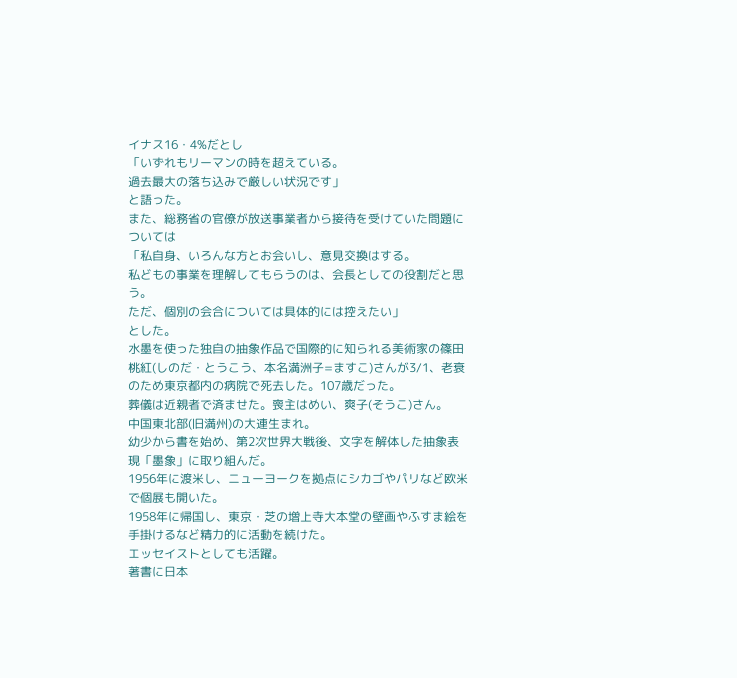イナス16・4%だとし
「いずれもリーマンの時を超えている。
過去最大の落ち込みで厳しい状況です」
と語った。
また、総務省の官僚が放送事業者から接待を受けていた問題については
「私自身、いろんな方とお会いし、意見交換はする。
私どもの事業を理解してもらうのは、会長としての役割だと思う。
ただ、個別の会合については具体的には控えたい」
とした。
水墨を使った独自の抽象作品で国際的に知られる美術家の篠田桃紅(しのだ・とうこう、本名満洲子=ますこ)さんが3/1、老衰のため東京都内の病院で死去した。107歳だった。
葬儀は近親者で済ませた。喪主はめい、爽子(そうこ)さん。
中国東北部(旧満州)の大連生まれ。
幼少から書を始め、第2次世界大戦後、文字を解体した抽象表現「墨象」に取り組んだ。
1956年に渡米し、ニューヨークを拠点にシカゴやパリなど欧米で個展も開いた。
1958年に帰国し、東京・芝の増上寺大本堂の壁画やふすま絵を手掛けるなど精力的に活動を続けた。
エッセイストとしても活躍。
著書に日本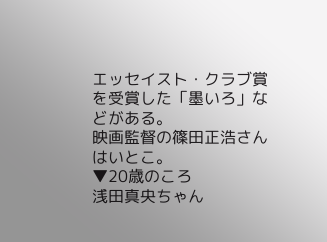エッセイスト・クラブ賞を受賞した「墨いろ」などがある。
映画監督の篠田正浩さんはいとこ。
▼20歳のころ
浅田真央ちゃん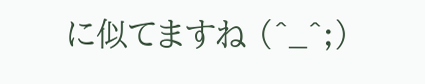に似てますね (^_^;)